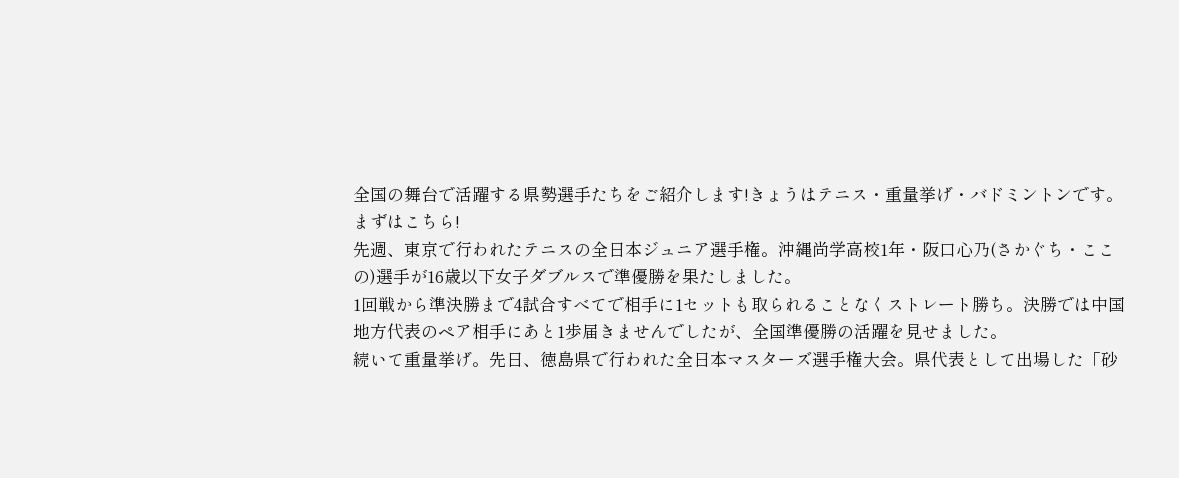全国の舞台で活躍する県勢選手たちをご紹介します!きょうはテニス・重量挙げ・バドミントンです。まずはこちら!
先週、東京で行われたテニスの全日本ジュニア選手権。沖縄尚学高校1年・阪口心乃(さかぐち・ここの)選手が16歳以下女子ダブルスで準優勝を果たしました。
1回戦から準決勝まで4試合すべてで相手に1セットも取られることなくストレート勝ち。決勝では中国地方代表のペア相手にあと1歩届きませんでしたが、全国準優勝の活躍を見せました。
続いて重量挙げ。先日、徳島県で行われた全日本マスターズ選手権大会。県代表として出場した「砂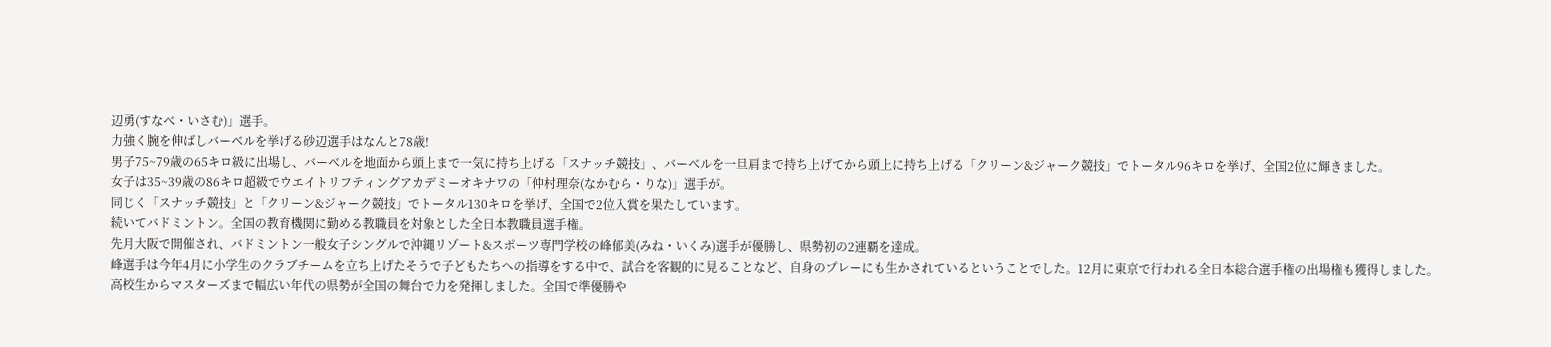辺勇(すなべ・いさむ)」選手。
力強く腕を伸ばしバーベルを挙げる砂辺選手はなんと78歳!
男子75~79歳の65キロ級に出場し、バーベルを地面から頭上まで一気に持ち上げる「スナッチ競技」、バーベルを一旦肩まで持ち上げてから頭上に持ち上げる「クリーン&ジャーク競技」でトータル96キロを挙げ、全国2位に輝きました。
女子は35~39歳の86キロ超級でウエイトリフティングアカデミーオキナワの「仲村理奈(なかむら・りな)」選手が。
同じく「スナッチ競技」と「クリーン&ジャーク競技」でトータル130キロを挙げ、全国で2位入賞を果たしています。
続いてバドミントン。全国の教育機関に勤める教職員を対象とした全日本教職員選手権。
先月大阪で開催され、バドミントン一般女子シングルで沖縄リゾート&スポーツ専門学校の峰郁美(みね・いくみ)選手が優勝し、県勢初の2連覇を達成。
峰選手は今年4月に小学生のクラブチームを立ち上げたそうで子どもたちへの指導をする中で、試合を客観的に見ることなど、自身のプレーにも生かされているということでした。12月に東京で行われる全日本総合選手権の出場権も獲得しました。
高校生からマスターズまで幅広い年代の県勢が全国の舞台で力を発揮しました。全国で準優勝や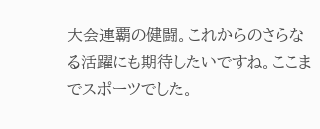大会連覇の健闘。これからのさらなる活躍にも期待したいですね。ここまでスポーツでした。